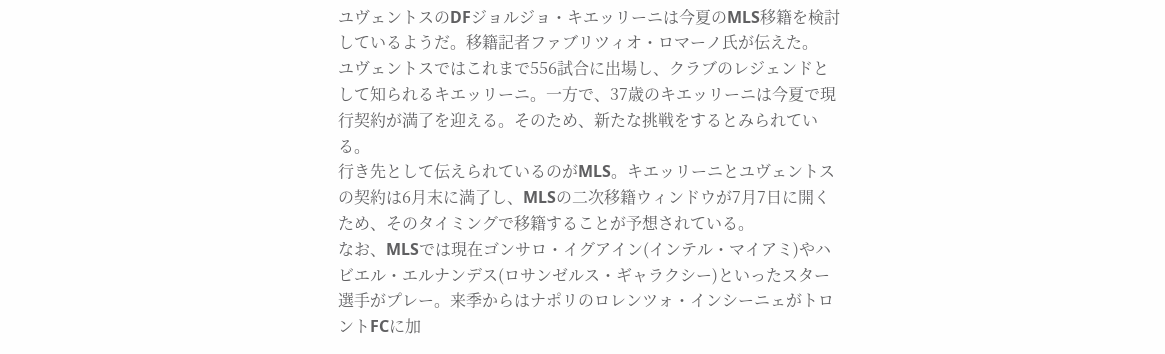ユヴェントスのDFジョルジョ・キエッリーニは今夏のMLS移籍を検討しているようだ。移籍記者ファブリツィオ・ロマーノ氏が伝えた。
ユヴェントスではこれまで556試合に出場し、クラブのレジェンドとして知られるキエッリーニ。一方で、37歳のキエッリーニは今夏で現行契約が満了を迎える。そのため、新たな挑戦をするとみられている。
行き先として伝えられているのがMLS。キエッリーニとユヴェントスの契約は6月末に満了し、MLSの二次移籍ウィンドウが7月7日に開くため、そのタイミングで移籍することが予想されている。
なお、MLSでは現在ゴンサロ・イグアイン(インテル・マイアミ)やハビエル・エルナンデス(ロサンゼルス・ギャラクシー)といったスター選手がプレー。来季からはナポリのロレンツォ・インシーニェがトロントFCに加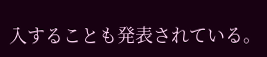入することも発表されている。